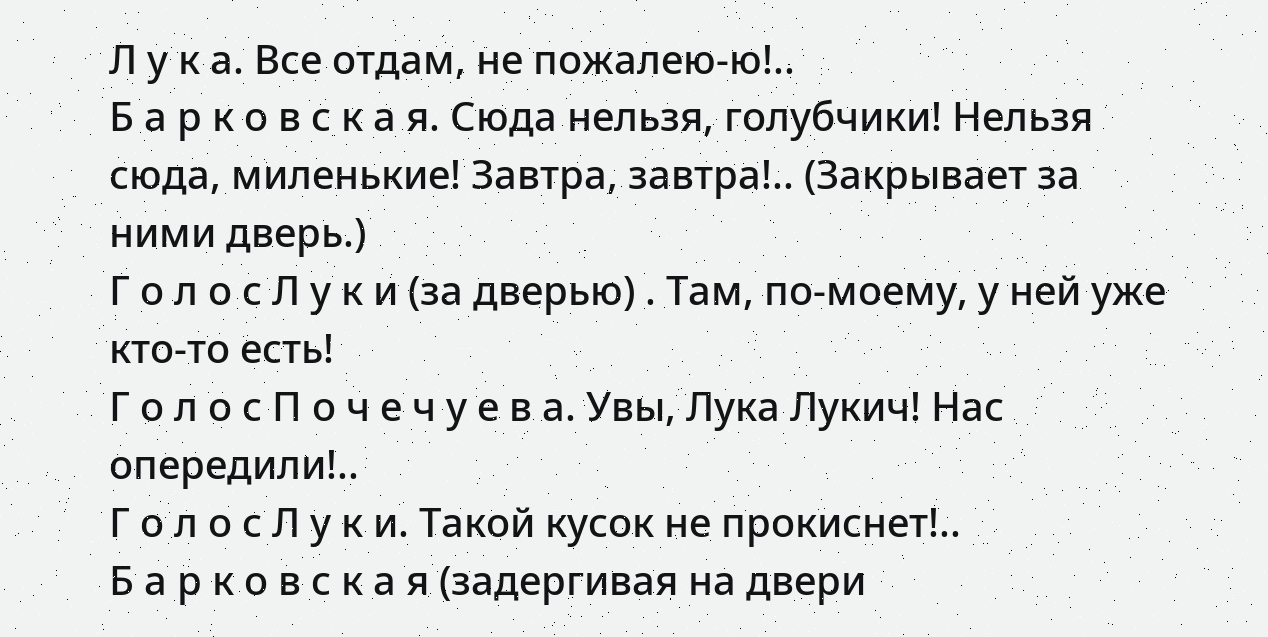Л у к а. Все отдам, не пожалею-ю!..
Б а р к о в с к а я. Сюда нельзя, голубчики! Нельзя сюда, миленькие! Завтра, завтра!.. (Закрывает за ними дверь.)
Г о л о с Л у к и (за дверью) . Там, по-моему, у ней уже кто-то есть!
Г о л о с П о ч е ч у е в а. Увы, Лука Лукич! Нас опередили!..
Г о л о с Л у к и. Такой кусок не прокиснет!..
Б а р к о в с к а я (задергивая на двери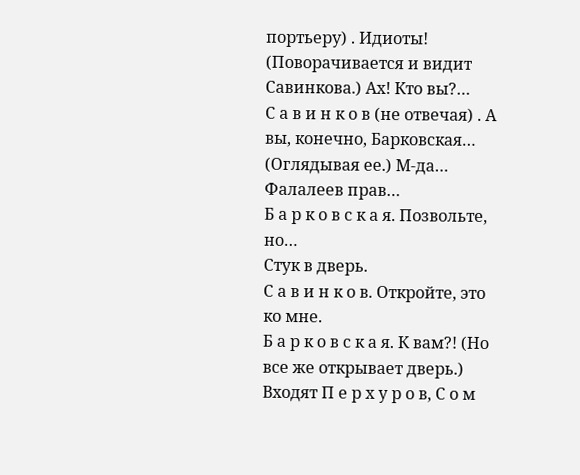портьеру) . Идиоты! (Поворачивается и видит Савинкова.) Ах! Кто вы?…
С а в и н к о в (не отвечая) . А вы, конечно, Барковская… (Оглядывая ее.) М-да… Фалалеев прав…
Б а р к о в с к а я. Позвольте, но…
Стук в дверь.
С а в и н к о в. Откройте, это ко мне.
Б а р к о в с к а я. К вам?! (Но все же открывает дверь.)
Входят П е р х у р о в, С о м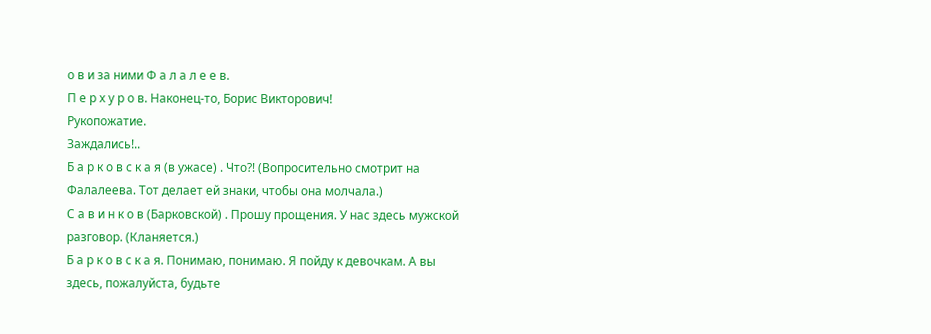о в и за ними Ф а л а л е е в.
П е р х у р о в. Наконец-то, Борис Викторович!
Рукопожатие.
Заждались!..
Б а р к о в с к а я (в ужасе) . Что?! (Вопросительно смотрит на Фалалеева. Тот делает ей знаки, чтобы она молчала.)
С а в и н к о в (Барковской) . Прошу прощения. У нас здесь мужской разговор. (Кланяется.)
Б а р к о в с к а я. Понимаю, понимаю. Я пойду к девочкам. А вы здесь, пожалуйста, будьте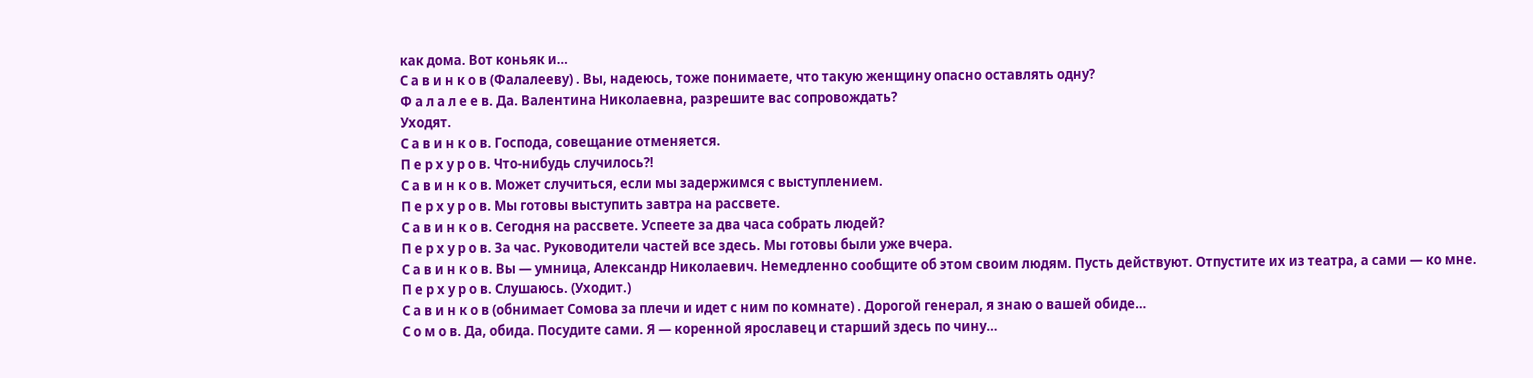как дома. Вот коньяк и…
С а в и н к о в (Фалалееву) . Вы, надеюсь, тоже понимаете, что такую женщину опасно оставлять одну?
Ф а л а л е е в. Да. Валентина Николаевна, разрешите вас сопровождать?
Уходят.
С а в и н к о в. Господа, совещание отменяется.
П е р х у р о в. Что-нибудь случилось?!
С а в и н к о в. Может случиться, если мы задержимся с выступлением.
П е р х у р о в. Мы готовы выступить завтра на рассвете.
С а в и н к о в. Сегодня на рассвете. Успеете за два часа собрать людей?
П е р х у р о в. За час. Руководители частей все здесь. Мы готовы были уже вчера.
С а в и н к о в. Вы — умница, Александр Николаевич. Немедленно сообщите об этом своим людям. Пусть действуют. Отпустите их из театра, а сами — ко мне.
П е р х у р о в. Слушаюсь. (Уходит.)
С а в и н к о в (обнимает Сомова за плечи и идет с ним по комнате) . Дорогой генерал, я знаю о вашей обиде…
С о м о в. Да, обида. Посудите сами. Я — коренной ярославец и старший здесь по чину…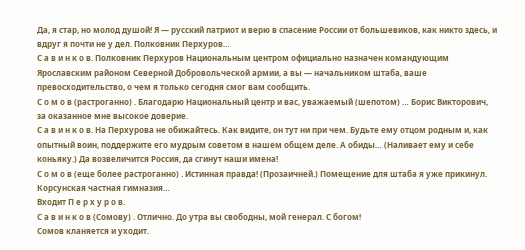Да, я стар, но молод душой! Я — русский патриот и верю в спасение России от большевиков, как никто здесь, и вдруг я почти не у дел. Полковник Перхуров…
С а в и н к о в. Полковник Перхуров Национальным центром официально назначен командующим Ярославским районом Северной Добровольческой армии, а вы — начальником штаба, ваше превосходительство, о чем я только сегодня смог вам сообщить.
С о м о в (растроганно) . Благодарю Национальный центр и вас, уважаемый (шепотом) … Борис Викторович, за оказанное мне высокое доверие.
С а в и н к о в. На Перхурова не обижайтесь. Как видите, он тут ни при чем. Будьте ему отцом родным и, как опытный воин, поддержите его мудрым советом в нашем общем деле. А обиды… (Наливает ему и себе коньяку.) Да возвеличится Россия, да сгинут наши имена!
С о м о в (еще более растроганно) . Истинная правда! (Прозаичней.) Помещение для штаба я уже прикинул. Корсунская частная гимназия…
Входит П е р х у р о в.
С а в и н к о в (Сомову) . Отлично. До утра вы свободны, мой генерал. С богом!
Сомов кланяется и уходит.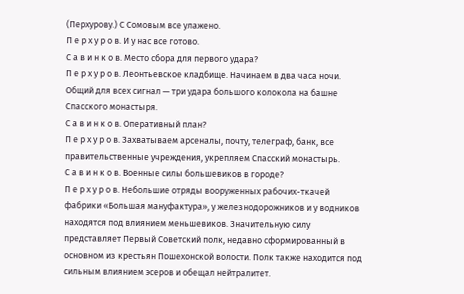(Перхурову.) С Сомовым все улажено.
П е р х у р о в. И у нас все готово.
С а в и н к о в. Место сбора для первого удара?
П е р х у р о в. Леонтьевское кладбище. Начинаем в два часа ночи. Общий для всех сигнал — три удара большого колокола на башне Спасского монастыря.
С а в и н к о в. Оперативный план?
П е р х у р о в. Захватываем арсеналы, почту, телеграф, банк, все правительственные учреждения, укрепляем Спасский монастырь.
С а в и н к о в. Военные силы большевиков в городе?
П е р х у р о в. Небольшие отряды вооруженных рабочих-ткачей фабрики «Большая мануфактура», у железнодорожников и у водников находятся под влиянием меньшевиков. Значительную силу представляет Первый Советский полк, недавно сформированный в основном из крестьян Пошехонской волости. Полк также находится под сильным влиянием эсеров и обещал нейтралитет.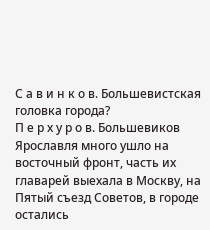С а в и н к о в. Большевистская головка города?
П е р х у р о в. Большевиков Ярославля много ушло на восточный фронт, часть их главарей выехала в Москву, на Пятый съезд Советов, в городе остались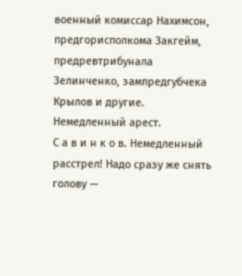военный комиссар Нахимсон, предгорисполкома Закгейм, предревтрибунала Зелинченко, зампредгубчека Крылов и другие. Немедленный арест.
С а в и н к о в. Немедленный расстрел! Надо сразу же снять голову —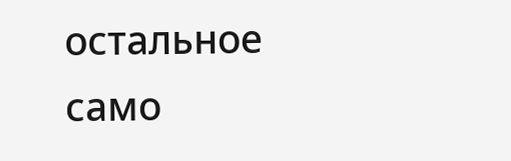остальное само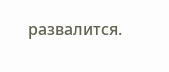развалится.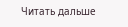Читать дальше